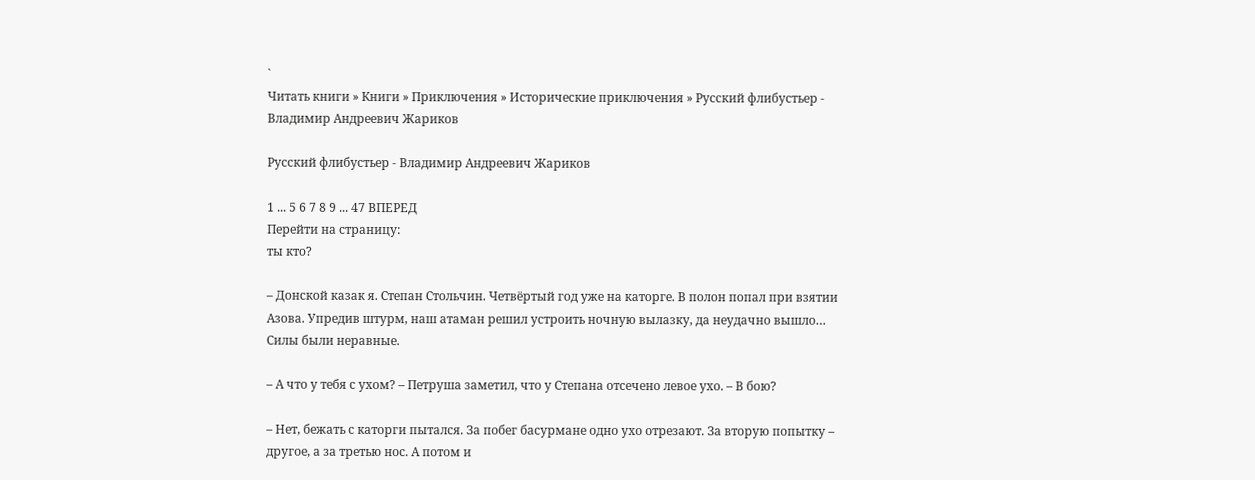`
Читать книги » Книги » Приключения » Исторические приключения » Русский флибустьер - Владимир Андреевич Жариков

Русский флибустьер - Владимир Андреевич Жариков

1 ... 5 6 7 8 9 ... 47 ВПЕРЕД
Перейти на страницу:
ты кто?

– Донской казак я. Степан Стольчин. Четвёртый год уже на каторге. В полон попал при взятии Азова. Упредив штурм, наш атаман решил устроить ночную вылазку, да неудачно вышло… Силы были неравные.

– А что у тебя с ухом? – Петруша заметил, что у Степана отсечено левое ухо. – В бою?

– Нет, бежать с каторги пытался. За побег басурмане одно ухо отрезают. За вторую попытку – другое, а за третью нос. А потом и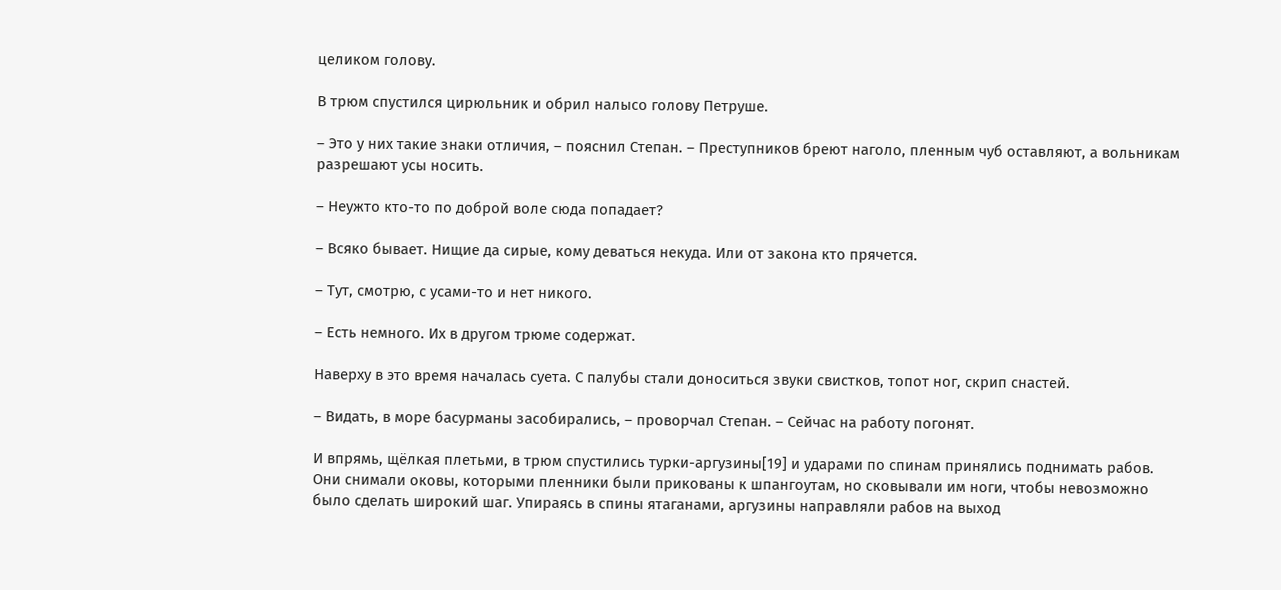целиком голову.

В трюм спустился цирюльник и обрил налысо голову Петруше.

– Это у них такие знаки отличия, – пояснил Степан. – Преступников бреют наголо, пленным чуб оставляют, а вольникам разрешают усы носить.

– Неужто кто-то по доброй воле сюда попадает?

– Всяко бывает. Нищие да сирые, кому деваться некуда. Или от закона кто прячется.

– Тут, смотрю, с усами-то и нет никого.

– Есть немного. Их в другом трюме содержат.

Наверху в это время началась суета. С палубы стали доноситься звуки свистков, топот ног, скрип снастей.

– Видать, в море басурманы засобирались, – проворчал Степан. – Сейчас на работу погонят.

И впрямь, щёлкая плетьми, в трюм спустились турки-аргузины[19] и ударами по спинам принялись поднимать рабов. Они снимали оковы, которыми пленники были прикованы к шпангоутам, но сковывали им ноги, чтобы невозможно было сделать широкий шаг. Упираясь в спины ятаганами, аргузины направляли рабов на выход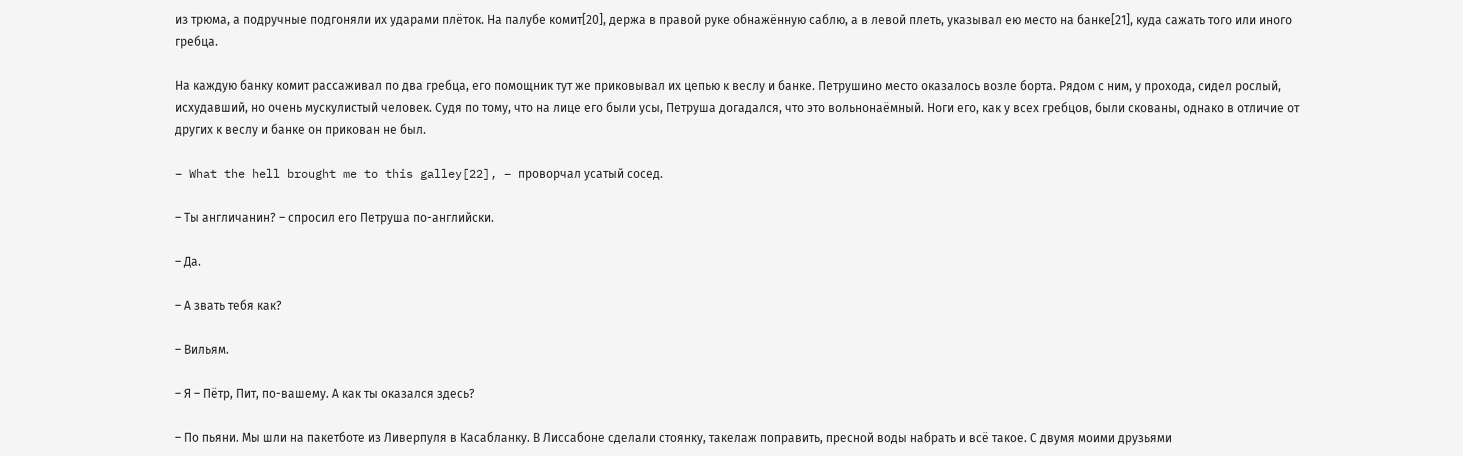из трюма, а подручные подгоняли их ударами плёток. На палубе комит[20], держа в правой руке обнажённую саблю, а в левой плеть, указывал ею место на банке[21], куда сажать того или иного гребца.

На каждую банку комит рассаживал по два гребца, его помощник тут же приковывал их цепью к веслу и банке. Петрушино место оказалось возле борта. Рядом с ним, у прохода, сидел рослый, исхудавший, но очень мускулистый человек. Судя по тому, что на лице его были усы, Петруша догадался, что это вольнонаёмный. Ноги его, как у всех гребцов, были скованы, однако в отличие от других к веслу и банке он прикован не был.

– What the hell brought me to this galley[22], – проворчал усатый сосед.

– Ты англичанин? – спросил его Петруша по-английски.

– Да.

– А звать тебя как?

– Вильям.

– Я – Пётр, Пит, по-вашему. А как ты оказался здесь?

– По пьяни. Мы шли на пакетботе из Ливерпуля в Касабланку. В Лиссабоне сделали стоянку, такелаж поправить, пресной воды набрать и всё такое. С двумя моими друзьями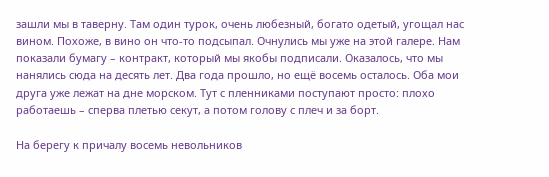зашли мы в таверну. Там один турок, очень любезный, богато одетый, угощал нас вином. Похоже, в вино он что-то подсыпал. Очнулись мы уже на этой галере. Нам показали бумагу – контракт, который мы якобы подписали. Оказалось, что мы нанялись сюда на десять лет. Два года прошло, но ещё восемь осталось. Оба мои друга уже лежат на дне морском. Тут с пленниками поступают просто: плохо работаешь – сперва плетью секут, а потом голову с плеч и за борт.

На берегу к причалу восемь невольников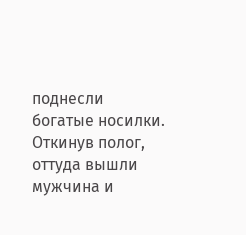поднесли богатые носилки. Откинув полог, оттуда вышли мужчина и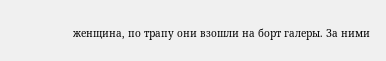женщина, по трапу они взошли на борт галеры. За ними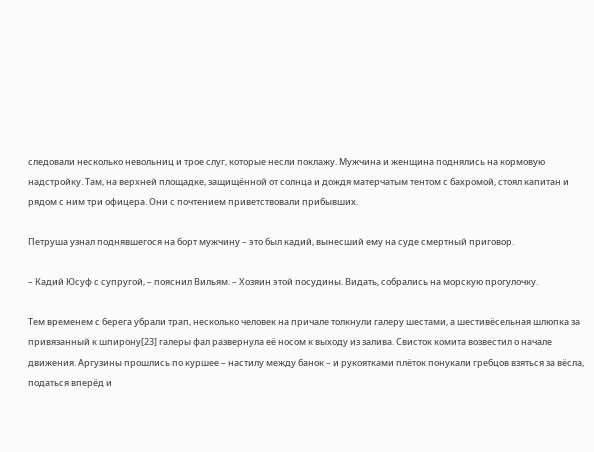следовали несколько невольниц и трое слуг, которые несли поклажу. Мужчина и женщина поднялись на кормовую надстройку. Там, на верхней площадке, защищённой от солнца и дождя матерчатым тентом с бахромой, стоял капитан и рядом с ним три офицера. Они с почтением приветствовали прибывших.

Петруша узнал поднявшегося на борт мужчину – это был кадий, вынесший ему на суде смертный приговор.

– Кадий Юсуф с супругой, – пояснил Вильям. – Хозяин этой посудины. Видать, собрались на морскую прогулочку.

Тем временем с берега убрали трап, несколько человек на причале толкнули галеру шестами, а шестивёсельная шлюпка за привязанный к шпирону[23] галеры фал развернула её носом к выходу из залива. Свисток комита возвестил о начале движения. Аргузины прошлись по куршее – настилу между банок – и рукоятками плёток понукали гребцов взяться за вёсла, податься вперёд и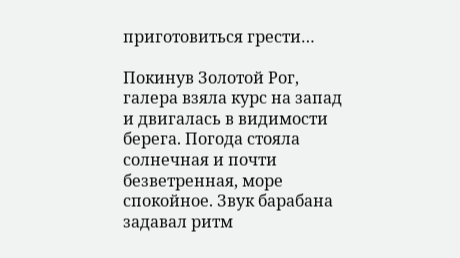приготовиться грести…

Покинув Золотой Рог, галера взяла курс на запад и двигалась в видимости берега. Погода стояла солнечная и почти безветренная, море спокойное. Звук барабана задавал ритм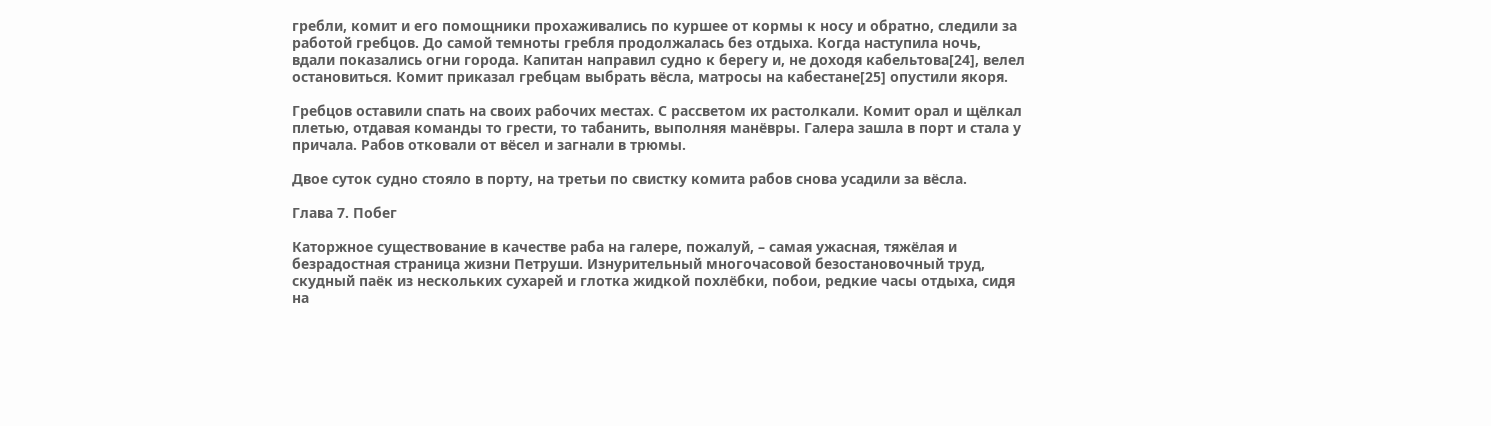гребли, комит и его помощники прохаживались по куршее от кормы к носу и обратно, следили за работой гребцов. До самой темноты гребля продолжалась без отдыха. Когда наступила ночь, вдали показались огни города. Капитан направил судно к берегу и, не доходя кабельтова[24], велел остановиться. Комит приказал гребцам выбрать вёсла, матросы на кабестане[25] опустили якоря.

Гребцов оставили спать на своих рабочих местах. С рассветом их растолкали. Комит орал и щёлкал плетью, отдавая команды то грести, то табанить, выполняя манёвры. Галера зашла в порт и стала у причала. Рабов отковали от вёсел и загнали в трюмы.

Двое суток судно стояло в порту, на третьи по свистку комита рабов снова усадили за вёсла.

Глава 7. Побег

Каторжное существование в качестве раба на галере, пожалуй, – самая ужасная, тяжёлая и безрадостная страница жизни Петруши. Изнурительный многочасовой безостановочный труд, скудный паёк из нескольких сухарей и глотка жидкой похлёбки, побои, редкие часы отдыха, сидя на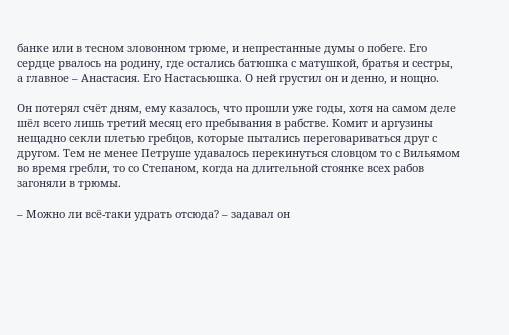банке или в тесном зловонном трюме, и непрестанные думы о побеге. Его сердце рвалось на родину, где остались батюшка с матушкой, братья и сестры, а главное – Анастасия. Его Настасьюшка. О ней грустил он и денно, и нощно.

Он потерял счёт дням, ему казалось, что прошли уже годы, хотя на самом деле шёл всего лишь третий месяц его пребывания в рабстве. Комит и аргузины нещадно секли плетью гребцов, которые пытались переговариваться друг с другом. Тем не менее Петруше удавалось перекинуться словцом то с Вильямом во время гребли, то со Степаном, когда на длительной стоянке всех рабов загоняли в трюмы.

– Можно ли всё-таки удрать отсюда? – задавал он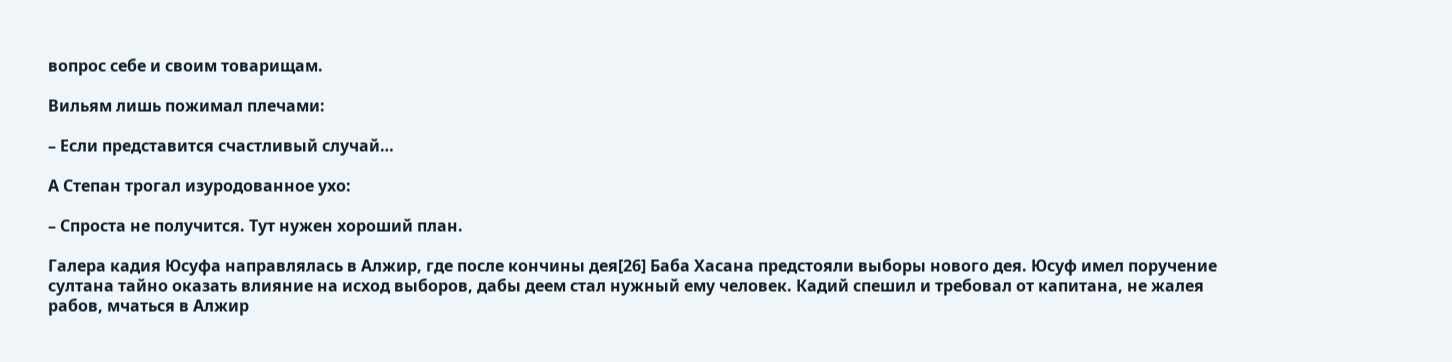вопрос себе и своим товарищам.

Вильям лишь пожимал плечами:

– Если представится счастливый случай…

А Степан трогал изуродованное ухо:

– Спроста не получится. Тут нужен хороший план.

Галера кадия Юсуфа направлялась в Алжир, где после кончины дея[26] Баба Хасана предстояли выборы нового дея. Юсуф имел поручение султана тайно оказать влияние на исход выборов, дабы деем стал нужный ему человек. Кадий спешил и требовал от капитана, не жалея рабов, мчаться в Алжир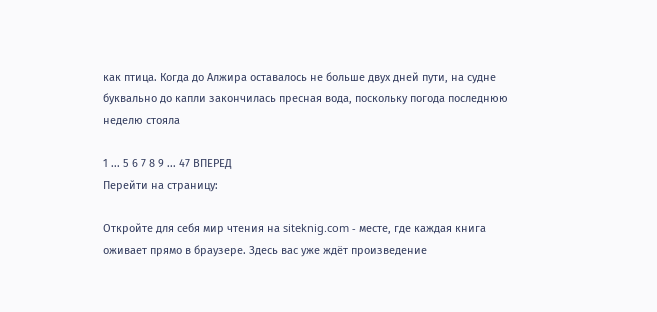как птица. Когда до Алжира оставалось не больше двух дней пути, на судне буквально до капли закончилась пресная вода, поскольку погода последнюю неделю стояла

1 ... 5 6 7 8 9 ... 47 ВПЕРЕД
Перейти на страницу:

Откройте для себя мир чтения на siteknig.com - месте, где каждая книга оживает прямо в браузере. Здесь вас уже ждёт произведение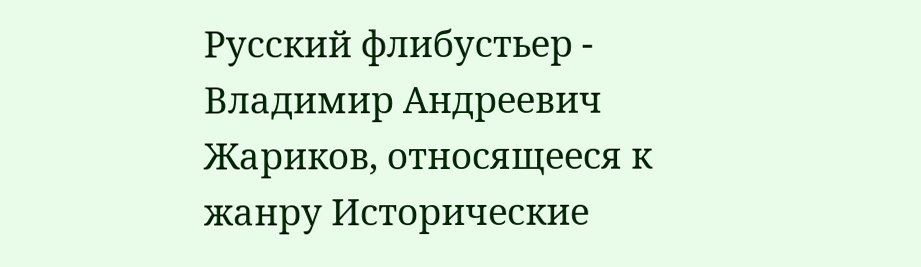Русский флибустьер - Владимир Андреевич Жариков, относящееся к жанру Исторические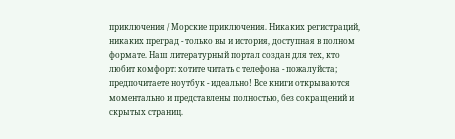приключения / Морские приключения. Никаких регистраций, никаких преград - только вы и история, доступная в полном формате. Наш литературный портал создан для тех, кто любит комфорт: хотите читать с телефона - пожалуйста; предпочитаете ноутбук - идеально! Все книги открываются моментально и представлены полностью, без сокращений и скрытых страниц.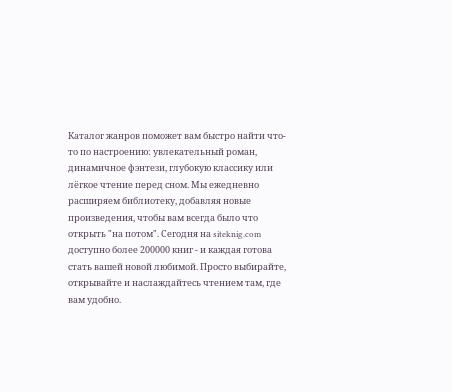Каталог жанров поможет вам быстро найти что-то по настроению: увлекательный роман, динамичное фэнтези, глубокую классику или лёгкое чтение перед сном. Мы ежедневно расширяем библиотеку, добавляя новые произведения, чтобы вам всегда было что открыть "на потом". Сегодня на siteknig.com доступно более 200000 книг - и каждая готова стать вашей новой любимой. Просто выбирайте, открывайте и наслаждайтесь чтением там, где вам удобно.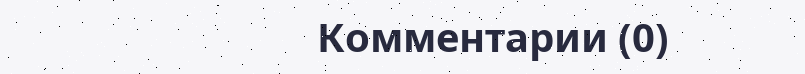Комментарии (0)